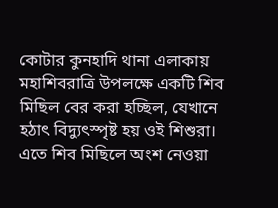কোটার কুনহাদি থানা এলাকায় মহাশিবরাত্রি উপলক্ষে একটি শিব মিছিল বের করা হচ্ছিল, যেখানে হঠাৎ বিদ্যুৎস্পৃষ্ট হয় ওই শিশুরা। এতে শিব মিছিলে অংশ নেওয়া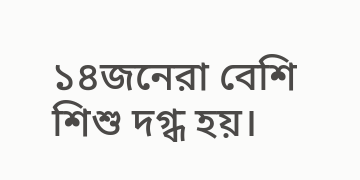১৪জনেরা বেশি শিশু দগ্ধ হয়।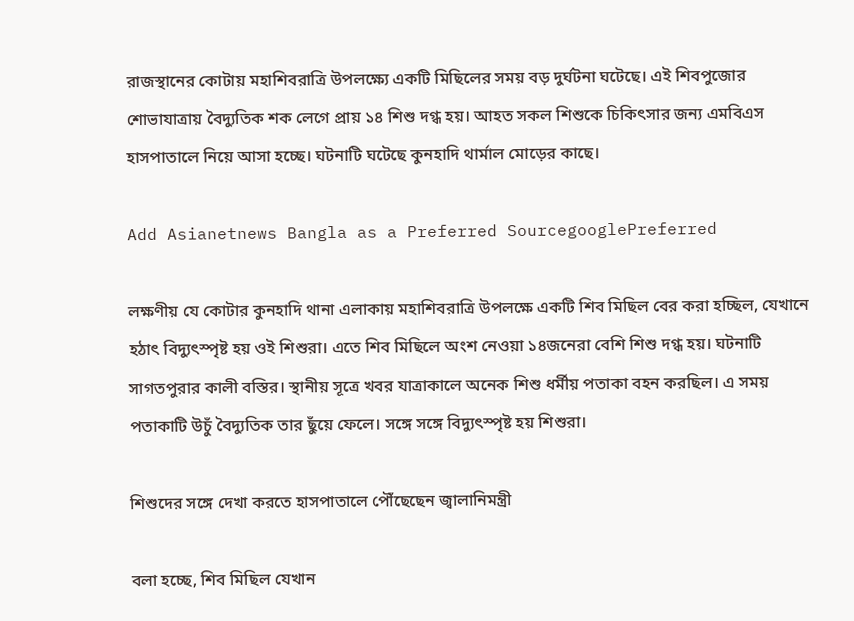রাজস্থানের কোটায় মহাশিবরাত্রি উপলক্ষ্যে একটি মিছিলের সময় বড় দুর্ঘটনা ঘটেছে। এই শিবপুজোর শোভাযাত্রায় বৈদ্যুতিক শক লেগে প্রায় ১৪ শিশু দগ্ধ হয়। আহত সকল শিশুকে চিকিৎসার জন্য এমবিএস হাসপাতালে নিয়ে আসা হচ্ছে। ঘটনাটি ঘটেছে কুনহাদি থার্মাল মোড়ের কাছে।

Add Asianetnews Bangla as a Preferred SourcegooglePreferred

লক্ষণীয় যে কোটার কুনহাদি থানা এলাকায় মহাশিবরাত্রি উপলক্ষে একটি শিব মিছিল বের করা হচ্ছিল, যেখানে হঠাৎ বিদ্যুৎস্পৃষ্ট হয় ওই শিশুরা। এতে শিব মিছিলে অংশ নেওয়া ১৪জনেরা বেশি শিশু দগ্ধ হয়। ঘটনাটি সাগতপুরার কালী বস্তির। স্থানীয় সূত্রে খবর যাত্রাকালে অনেক শিশু ধর্মীয় পতাকা বহন করছিল। এ সময় পতাকাটি উচুঁ বৈদ্যুতিক তার ছুঁয়ে ফেলে। সঙ্গে সঙ্গে বিদ্যুৎস্পৃষ্ট হয় শিশুরা।

শিশুদের সঙ্গে দেখা করতে হাসপাতালে পৌঁছেছেন জ্বালানিমন্ত্রী

বলা হচ্ছে, শিব মিছিল যেখান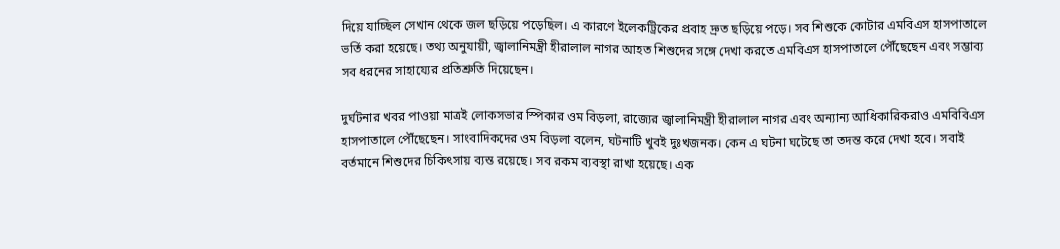দিয়ে যাচ্ছিল সেখান থেকে জল ছড়িয়ে পড়েছিল। এ কারণে ইলেকট্রিকের প্রবাহ দ্রুত ছড়িয়ে পড়ে। সব শিশুকে কোটার এমবিএস হাসপাতালে ভর্তি করা হয়েছে। তথ্য অনুযায়ী, জ্বালানিমন্ত্রী হীরালাল নাগর আহত শিশুদের সঙ্গে দেখা করতে এমবিএস হাসপাতালে পৌঁছেছেন এবং সম্ভাব্য সব ধরনের সাহায্যের প্রতিশ্রুতি দিয়েছেন।

দুর্ঘটনার খবর পাওয়া মাত্রই লোকসভার স্পিকার ওম বিড়লা, রাজ্যের জ্বালানিমন্ত্রী হীরালাল নাগর এবং অন্যান্য আধিকারিকরাও এমবিবিএস হাসপাতালে পৌঁছেছেন। সাংবাদিকদের ওম বিড়লা বলেন, ঘটনাটি খুবই দুঃখজনক। কেন এ ঘটনা ঘটেছে তা তদন্ত করে দেখা হবে। সবাই বর্তমানে শিশুদের চিকিৎসায় ব্যস্ত রয়েছে। সব রকম ব্যবস্থা রাখা হয়েছে। এক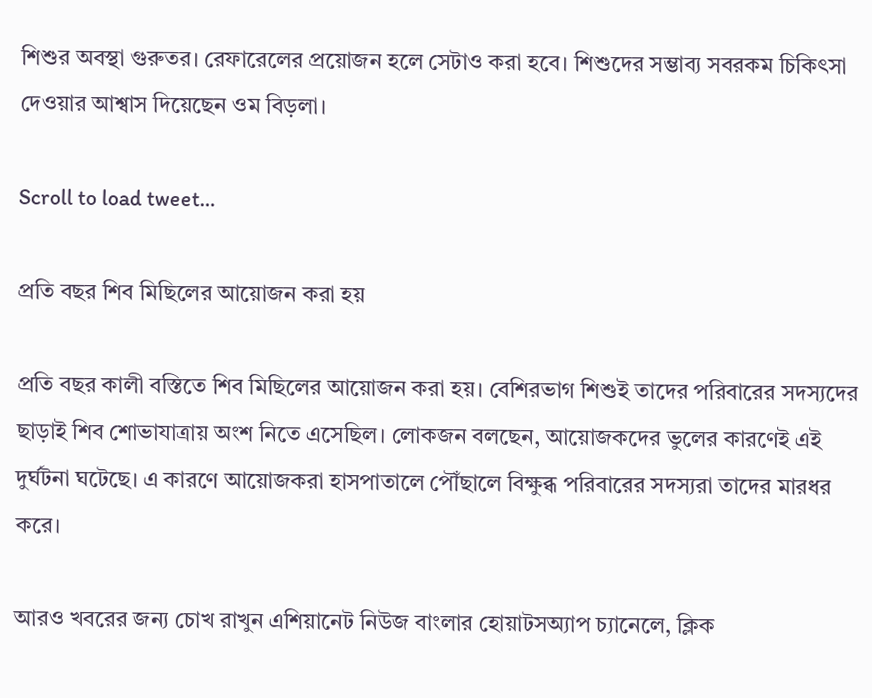শিশুর অবস্থা গুরুতর। রেফারেলের প্রয়োজন হলে সেটাও করা হবে। শিশুদের সম্ভাব্য সবরকম চিকিৎসা দেওয়ার আশ্বাস দিয়েছেন ওম বিড়লা।

Scroll to load tweet…

প্রতি বছর শিব মিছিলের আয়োজন করা হয়

প্রতি বছর কালী বস্তিতে শিব মিছিলের আয়োজন করা হয়। বেশিরভাগ শিশুই তাদের পরিবারের সদস্যদের ছাড়াই শিব শোভাযাত্রায় অংশ নিতে এসেছিল। লোকজন বলছেন, আয়োজকদের ভুলের কারণেই এই দুর্ঘটনা ঘটেছে। এ কারণে আয়োজকরা হাসপাতালে পৌঁছালে বিক্ষুব্ধ পরিবারের সদস্যরা তাদের মারধর করে।

আরও খবরের জন্য চোখ রাখুন এশিয়ানেট নিউজ বাংলার হোয়াটসঅ্যাপ চ্যানেলে, ক্লিক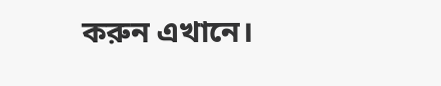করুন এখানে।